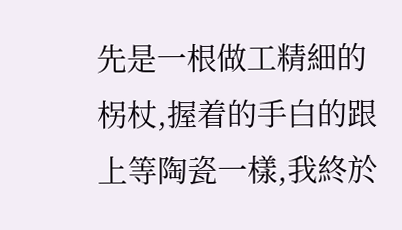先是一根做工精細的柺杖,握着的手白的跟上等陶瓷一樣,我終於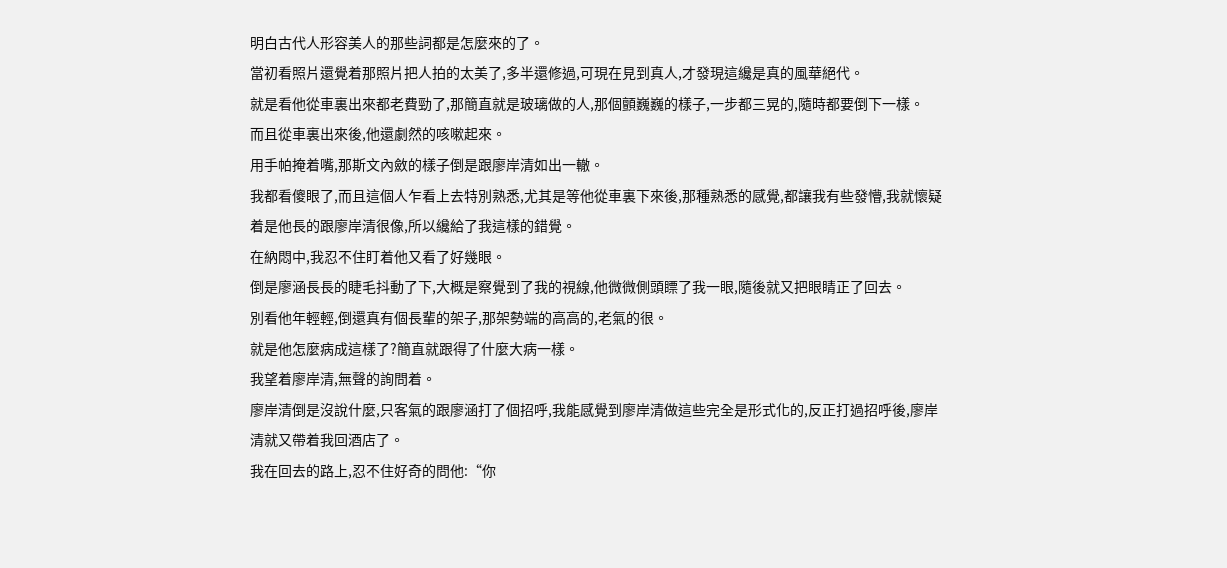明白古代人形容美人的那些詞都是怎麼來的了。
當初看照片還覺着那照片把人拍的太美了,多半還修過,可現在見到真人,才發現這纔是真的風華絕代。
就是看他從車裏出來都老費勁了,那簡直就是玻璃做的人,那個顫巍巍的樣子,一步都三晃的,隨時都要倒下一樣。
而且從車裏出來後,他還劇然的咳嗽起來。
用手帕掩着嘴,那斯文內斂的樣子倒是跟廖岸清如出一轍。
我都看傻眼了,而且這個人乍看上去特別熟悉,尤其是等他從車裏下來後,那種熟悉的感覺,都讓我有些發懵,我就懷疑着是他長的跟廖岸清很像,所以纔給了我這樣的錯覺。
在納悶中,我忍不住盯着他又看了好幾眼。
倒是廖涵長長的睫毛抖動了下,大概是察覺到了我的視線,他微微側頭瞟了我一眼,隨後就又把眼睛正了回去。
別看他年輕輕,倒還真有個長輩的架子,那架勢端的高高的,老氣的很。
就是他怎麼病成這樣了?簡直就跟得了什麼大病一樣。
我望着廖岸清,無聲的詢問着。
廖岸清倒是沒說什麼,只客氣的跟廖涵打了個招呼,我能感覺到廖岸清做這些完全是形式化的,反正打過招呼後,廖岸清就又帶着我回酒店了。
我在回去的路上,忍不住好奇的問他:“你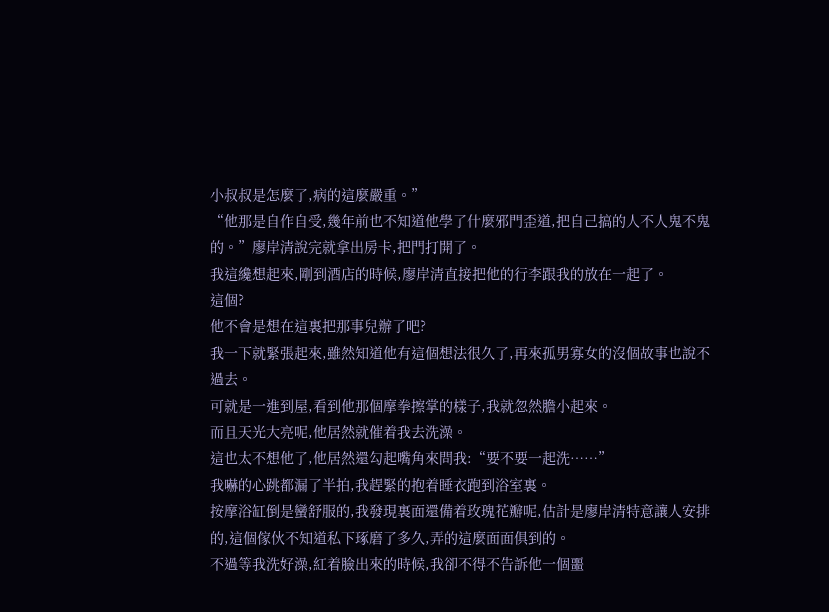小叔叔是怎麼了,病的這麼嚴重。”
“他那是自作自受,幾年前也不知道他學了什麼邪門歪道,把自己搞的人不人鬼不鬼的。”廖岸清說完就拿出房卡,把門打開了。
我這纔想起來,剛到酒店的時候,廖岸清直接把他的行李跟我的放在一起了。
這個?
他不會是想在這裏把那事兒辦了吧?
我一下就緊張起來,雖然知道他有這個想法很久了,再來孤男寡女的沒個故事也說不過去。
可就是一進到屋,看到他那個摩拳擦掌的樣子,我就忽然膽小起來。
而且天光大亮呢,他居然就催着我去洗澡。
這也太不想他了,他居然還勾起嘴角來問我:“要不要一起洗……”
我嚇的心跳都漏了半拍,我趕緊的抱着睡衣跑到浴室裏。
按摩浴缸倒是蠻舒服的,我發現裏面還備着玫瑰花瓣呢,估計是廖岸清特意讓人安排的,這個傢伙不知道私下琢磨了多久,弄的這麼面面俱到的。
不過等我洗好澡,紅着臉出來的時候,我卻不得不告訴他一個噩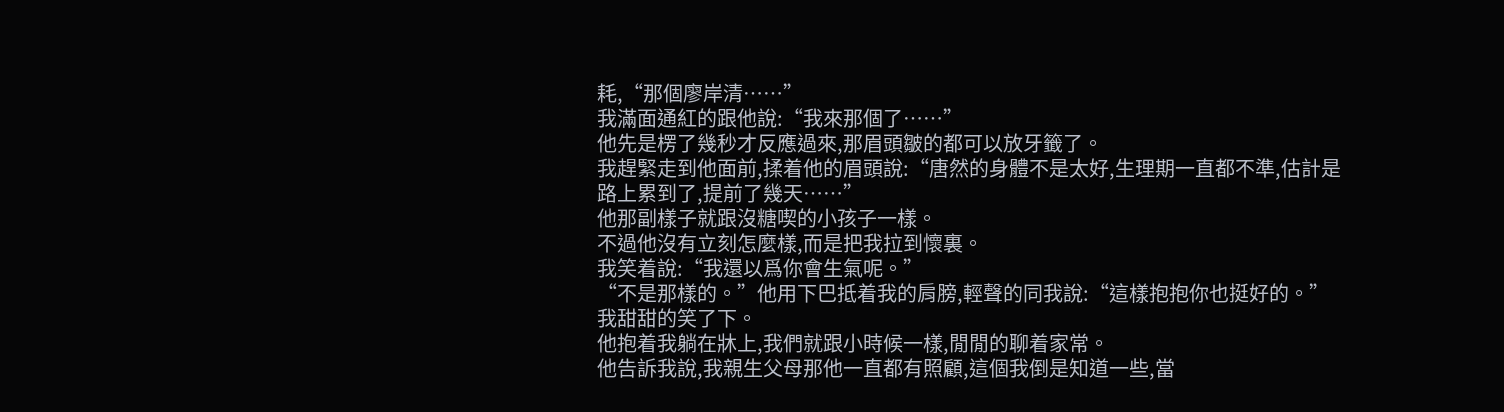耗,“那個廖岸清……”
我滿面通紅的跟他說:“我來那個了……”
他先是楞了幾秒才反應過來,那眉頭皺的都可以放牙籤了。
我趕緊走到他面前,揉着他的眉頭說:“唐然的身體不是太好,生理期一直都不準,估計是路上累到了,提前了幾天……”
他那副樣子就跟沒糖喫的小孩子一樣。
不過他沒有立刻怎麼樣,而是把我拉到懷裏。
我笑着說:“我還以爲你會生氣呢。”
“不是那樣的。”他用下巴抵着我的肩膀,輕聲的同我說:“這樣抱抱你也挺好的。”
我甜甜的笑了下。
他抱着我躺在牀上,我們就跟小時候一樣,閒閒的聊着家常。
他告訴我說,我親生父母那他一直都有照顧,這個我倒是知道一些,當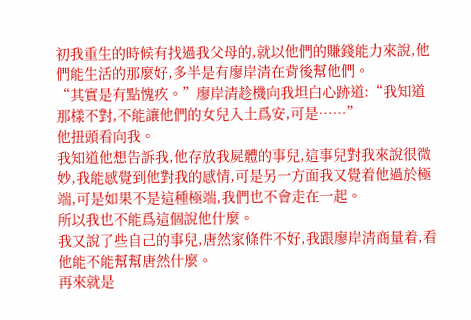初我重生的時候有找過我父母的,就以他們的賺錢能力來說,他們能生活的那麼好,多半是有廖岸清在背後幫他們。
“其實是有點愧疚。”廖岸清趁機向我坦白心跡道:“我知道那樣不對,不能讓他們的女兒入土爲安,可是……”
他扭頭看向我。
我知道他想告訴我,他存放我屍體的事兒,這事兒對我來說很微妙,我能感覺到他對我的感情,可是另一方面我又覺着他過於極端,可是如果不是這種極端,我們也不會走在一起。
所以我也不能爲這個說他什麼。
我又說了些自己的事兒,唐然家條件不好,我跟廖岸清商量着,看他能不能幫幫唐然什麼。
再來就是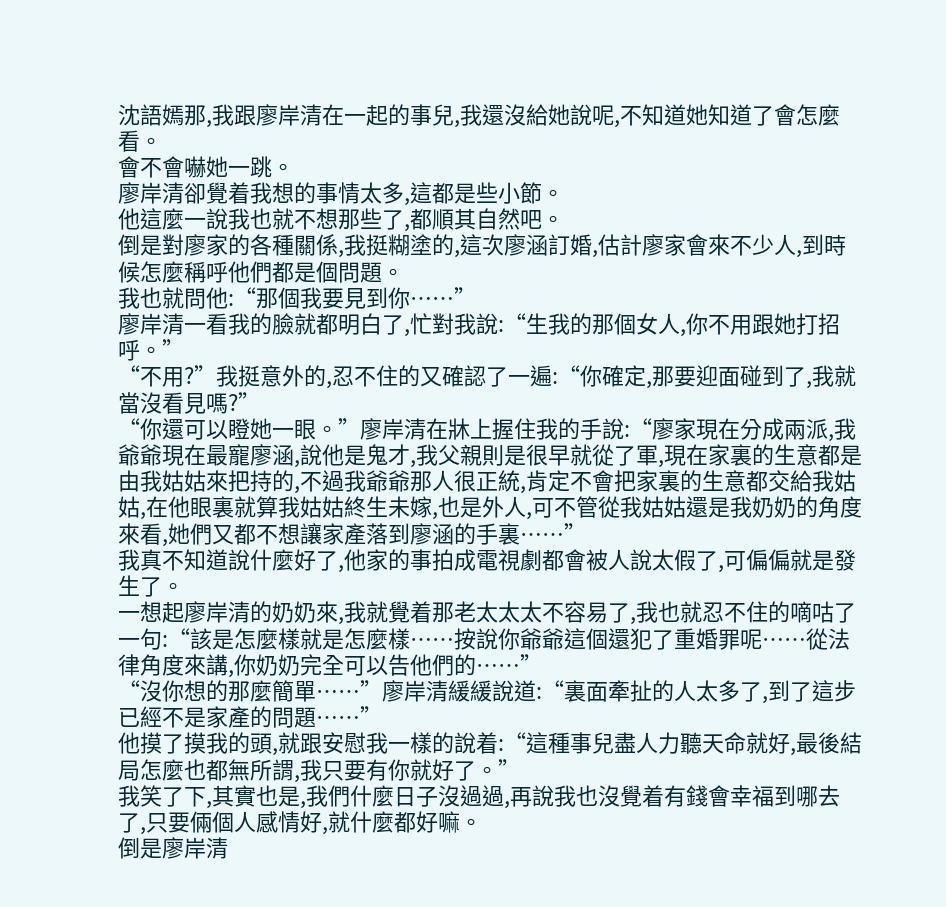沈語嫣那,我跟廖岸清在一起的事兒,我還沒給她說呢,不知道她知道了會怎麼看。
會不會嚇她一跳。
廖岸清卻覺着我想的事情太多,這都是些小節。
他這麼一說我也就不想那些了,都順其自然吧。
倒是對廖家的各種關係,我挺糊塗的,這次廖涵訂婚,估計廖家會來不少人,到時候怎麼稱呼他們都是個問題。
我也就問他:“那個我要見到你……”
廖岸清一看我的臉就都明白了,忙對我說:“生我的那個女人,你不用跟她打招呼。”
“不用?”我挺意外的,忍不住的又確認了一遍:“你確定,那要迎面碰到了,我就當沒看見嗎?”
“你還可以瞪她一眼。”廖岸清在牀上握住我的手說:“廖家現在分成兩派,我爺爺現在最寵廖涵,說他是鬼才,我父親則是很早就從了軍,現在家裏的生意都是由我姑姑來把持的,不過我爺爺那人很正統,肯定不會把家裏的生意都交給我姑姑,在他眼裏就算我姑姑終生未嫁,也是外人,可不管從我姑姑還是我奶奶的角度來看,她們又都不想讓家產落到廖涵的手裏……”
我真不知道說什麼好了,他家的事拍成電視劇都會被人說太假了,可偏偏就是發生了。
一想起廖岸清的奶奶來,我就覺着那老太太太不容易了,我也就忍不住的嘀咕了一句:“該是怎麼樣就是怎麼樣……按說你爺爺這個還犯了重婚罪呢……從法律角度來講,你奶奶完全可以告他們的……”
“沒你想的那麼簡單……”廖岸清緩緩說道:“裏面牽扯的人太多了,到了這步已經不是家產的問題……”
他摸了摸我的頭,就跟安慰我一樣的說着:“這種事兒盡人力聽天命就好,最後結局怎麼也都無所謂,我只要有你就好了。”
我笑了下,其實也是,我們什麼日子沒過過,再說我也沒覺着有錢會幸福到哪去了,只要倆個人感情好,就什麼都好嘛。
倒是廖岸清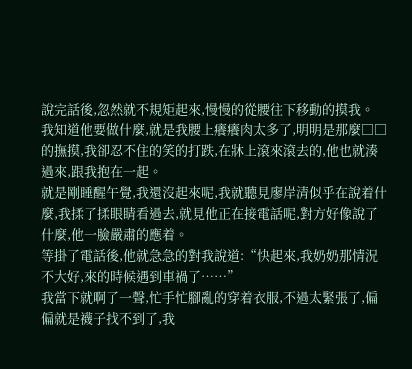說完話後,忽然就不規矩起來,慢慢的從腰往下移動的摸我。
我知道他要做什麼,就是我腰上癢癢肉太多了,明明是那麼□□的撫摸,我卻忍不住的笑的打跌,在牀上滾來滾去的,他也就湊過來,跟我抱在一起。
就是剛睡醒午覺,我還沒起來呢,我就聽見廖岸清似乎在說着什麼,我揉了揉眼睛看過去,就見他正在接電話呢,對方好像說了什麼,他一臉嚴肅的應着。
等掛了電話後,他就急急的對我說道:“快起來,我奶奶那情況不大好,來的時候遇到車禍了……”
我當下就啊了一聲,忙手忙腳亂的穿着衣服,不過太緊張了,偏偏就是襪子找不到了,我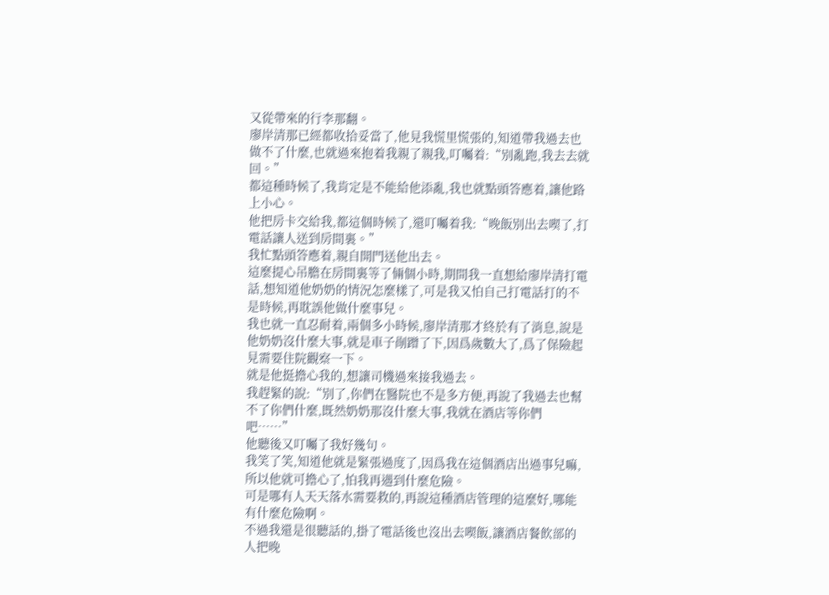又從帶來的行李那翻。
廖岸清那已經都收拾妥當了,他見我慌里慌張的,知道帶我過去也做不了什麼,也就過來抱着我親了親我,叮囑着:“別亂跑,我去去就回。”
都這種時候了,我肯定是不能給他添亂,我也就點頭答應着,讓他路上小心。
他把房卡交給我,都這個時候了,還叮囑着我:“晚飯別出去喫了,打電話讓人送到房間裏。”
我忙點頭答應着,親自開門送他出去。
這麼提心吊膽在房間裏等了倆個小時,期間我一直想給廖岸清打電話,想知道他奶奶的情況怎麼樣了,可是我又怕自己打電話打的不是時候,再耽誤他做什麼事兒。
我也就一直忍耐着,兩個多小時候,廖岸清那才終於有了消息,說是他奶奶沒什麼大事,就是車子剮蹭了下,因爲歲數大了,爲了保險起見需要住院觀察一下。
就是他挺擔心我的,想讓司機過來接我過去。
我趕緊的說:“別了,你們在醫院也不是多方便,再說了我過去也幫不了你們什麼,既然奶奶那沒什麼大事,我就在酒店等你們吧……”
他聽後又叮囑了我好幾句。
我笑了笑,知道他就是緊張過度了,因爲我在這個酒店出過事兒嘛,所以他就可擔心了,怕我再遇到什麼危險。
可是哪有人天天落水需要救的,再說這種酒店管理的這麼好,哪能有什麼危險啊。
不過我還是很聽話的,掛了電話後也沒出去喫飯,讓酒店餐飲部的人把晚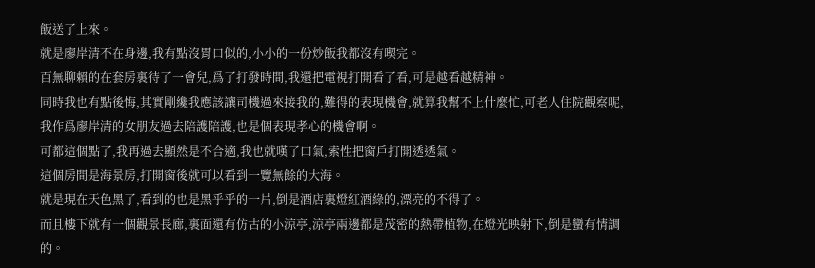飯送了上來。
就是廖岸清不在身邊,我有點沒胃口似的,小小的一份炒飯我都沒有喫完。
百無聊賴的在套房裏待了一會兒,爲了打發時間,我還把電視打開看了看,可是越看越精神。
同時我也有點後悔,其實剛纔我應該讓司機過來接我的,難得的表現機會,就算我幫不上什麼忙,可老人住院觀察呢,我作爲廖岸清的女朋友過去陪護陪護,也是個表現孝心的機會啊。
可都這個點了,我再過去顯然是不合適,我也就嘆了口氣,索性把窗戶打開透透氣。
這個房間是海景房,打開窗後就可以看到一覽無餘的大海。
就是現在天色黑了,看到的也是黑乎乎的一片,倒是酒店裏燈紅酒綠的,漂亮的不得了。
而且樓下就有一個觀景長廊,裏面還有仿古的小涼亭,涼亭兩邊都是茂密的熱帶植物,在燈光映射下,倒是蠻有情調的。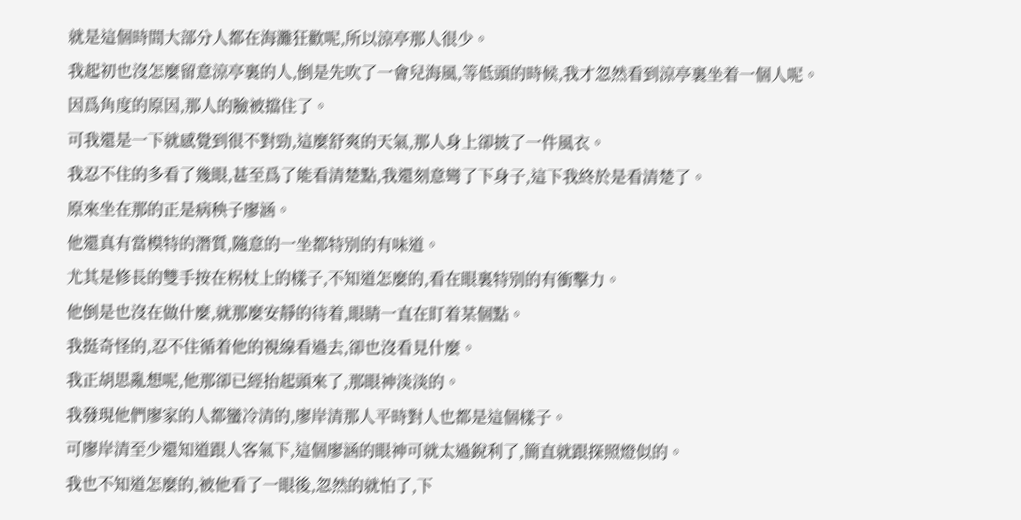就是這個時間大部分人都在海灘狂歡呢,所以涼亭那人很少。
我起初也沒怎麼留意涼亭裏的人,倒是先吹了一會兒海風,等低頭的時候,我才忽然看到涼亭裏坐着一個人呢。
因爲角度的原因,那人的臉被擋住了。
可我還是一下就感覺到很不對勁,這麼舒爽的天氣,那人身上卻披了一件風衣。
我忍不住的多看了幾眼,甚至爲了能看清楚點,我還刻意彎了下身子,這下我終於是看清楚了。
原來坐在那的正是病秧子廖涵。
他還真有當模特的潛質,隨意的一坐都特別的有味道。
尤其是修長的雙手按在柺杖上的樣子,不知道怎麼的,看在眼裏特別的有衝擊力。
他倒是也沒在做什麼,就那麼安靜的待着,眼睛一直在盯着某個點。
我挺奇怪的,忍不住循着他的視線看過去,卻也沒看見什麼。
我正胡思亂想呢,他那卻已經抬起頭來了,那眼神淡淡的。
我發現他們廖家的人都蠻冷清的,廖岸清那人平時對人也都是這個樣子。
可廖岸清至少還知道跟人客氣下,這個廖涵的眼神可就太過銳利了,簡直就跟探照燈似的。
我也不知道怎麼的,被他看了一眼後,忽然的就怕了,下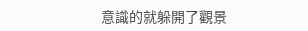意識的就躲開了觀景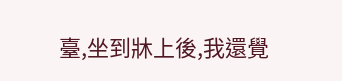臺,坐到牀上後,我還覺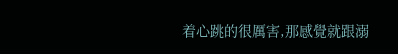着心跳的很厲害,那感覺就跟溺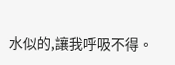水似的,讓我呼吸不得。